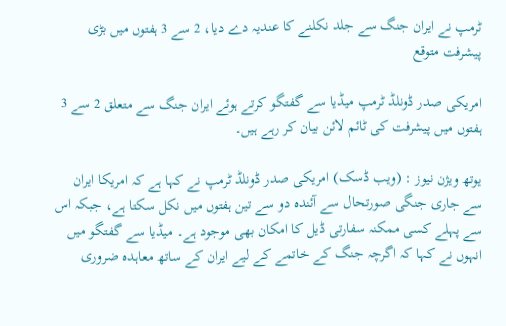ٹرمپ نے ایران جنگ سے جلد نکلنے کا عندیہ دے دیا، 2 سے 3 ہفتوں میں بڑی پیشرفت متوقع

امریکی صدر ڈونلڈ ٹرمپ میڈیا سے گفتگو کرتے ہوئے ایران جنگ سے متعلق 2 سے 3 ہفتوں میں پیشرفت کی ٹائم لائن بیان کر رہے ہیں۔

یوتھ ویژن نیوز : (ویب ڈسک) امریکی صدر ڈونلڈ ٹرمپ نے کہا ہے کہ امریکا ایران سے جاری جنگی صورتحال سے آئندہ دو سے تین ہفتوں میں نکل سکتا ہے، جبکہ اس سے پہلے کسی ممکنہ سفارتی ڈیل کا امکان بھی موجود ہے۔ میڈیا سے گفتگو میں انہوں نے کہا کہ اگرچہ جنگ کے خاتمے کے لیے ایران کے ساتھ معاہدہ ضروری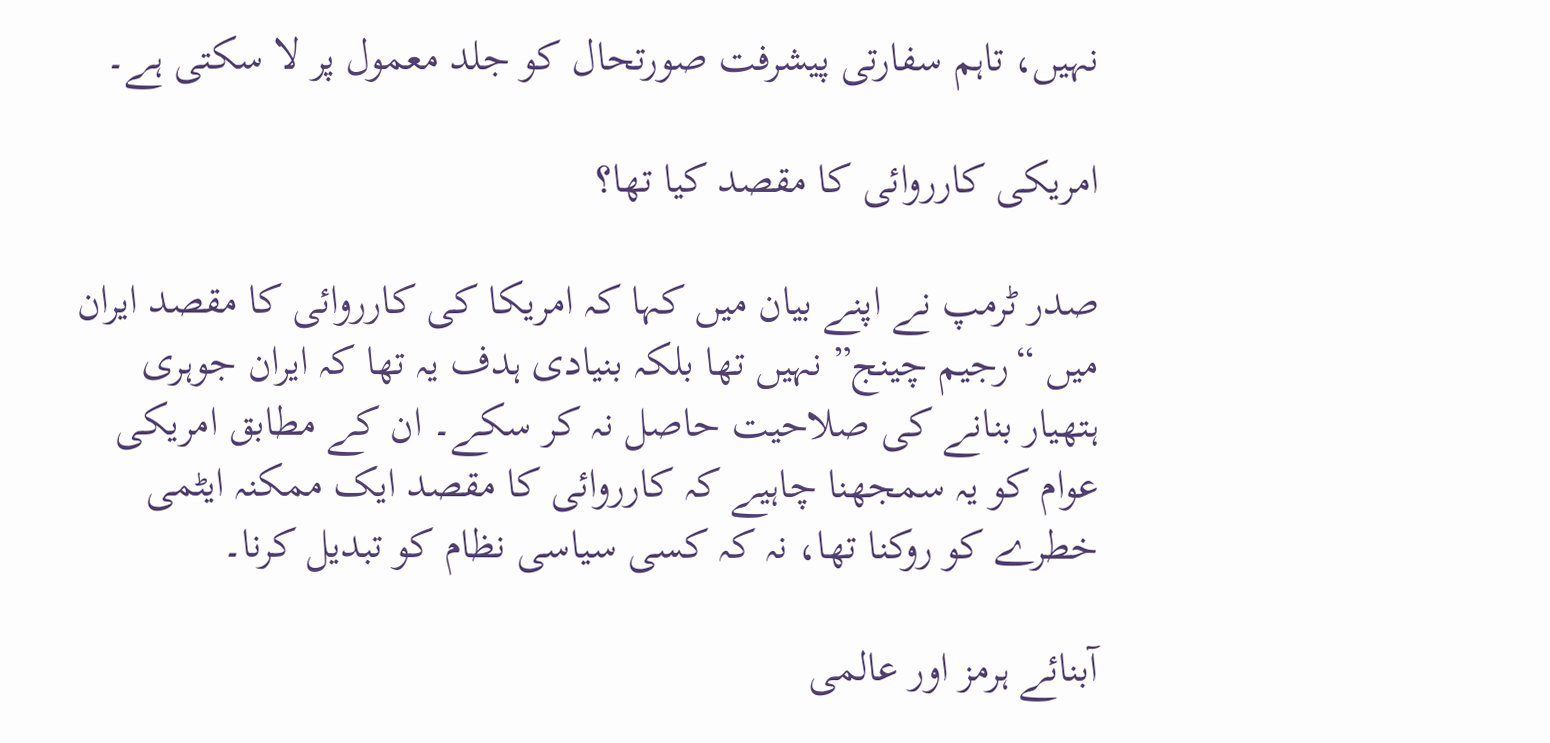نہیں، تاہم سفارتی پیشرفت صورتحال کو جلد معمول پر لا سکتی ہے۔

امریکی کارروائی کا مقصد کیا تھا؟

صدر ٹرمپ نے اپنے بیان میں کہا کہ امریکا کی کارروائی کا مقصد ایران میں “رجیم چینج” نہیں تھا بلکہ بنیادی ہدف یہ تھا کہ ایران جوہری ہتھیار بنانے کی صلاحیت حاصل نہ کر سکے۔ ان کے مطابق امریکی عوام کو یہ سمجھنا چاہیے کہ کارروائی کا مقصد ایک ممکنہ ایٹمی خطرے کو روکنا تھا، نہ کہ کسی سیاسی نظام کو تبدیل کرنا۔

آبنائے ہرمز اور عالمی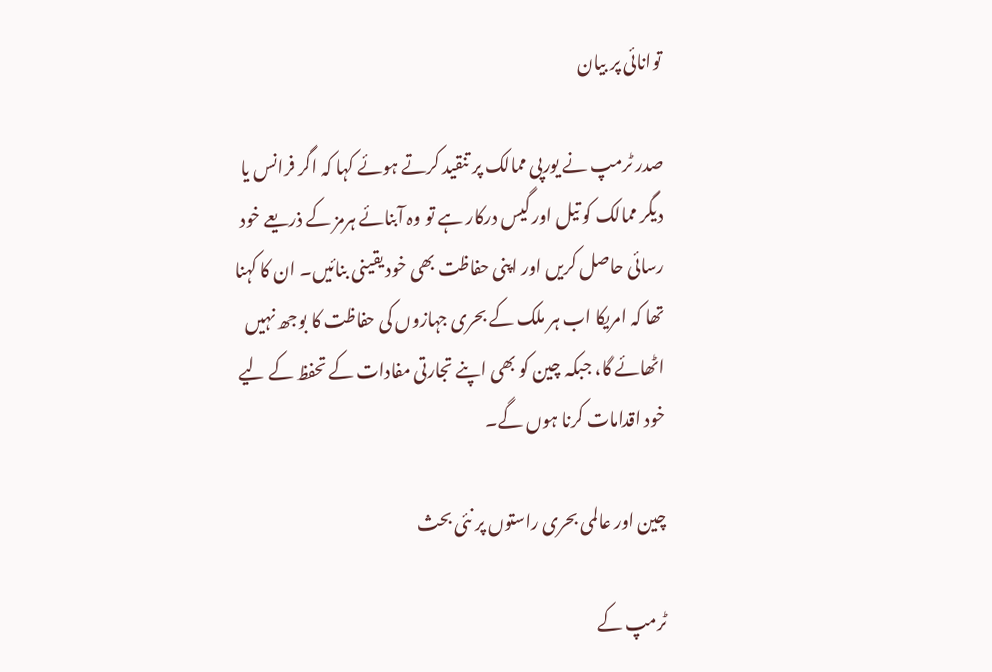توانائی پر بیان

صدر ٹرمپ نے یورپی ممالک پر تنقید کرتے ہوئے کہا کہ اگر فرانس یا دیگر ممالک کو تیل اور گیس درکار ہے تو وہ آبنائے ہرمز کے ذریعے خود رسائی حاصل کریں اور اپنی حفاظت بھی خود یقینی بنائیں۔ ان کا کہنا تھا کہ امریکا اب ہر ملک کے بحری جہازوں کی حفاظت کا بوجھ نہیں اٹھائے گا، جبکہ چین کو بھی اپنے تجارتی مفادات کے تحفظ کے لیے خود اقدامات کرنا ہوں گے۔

چین اور عالمی بحری راستوں پر نئی بحث

ٹرمپ کے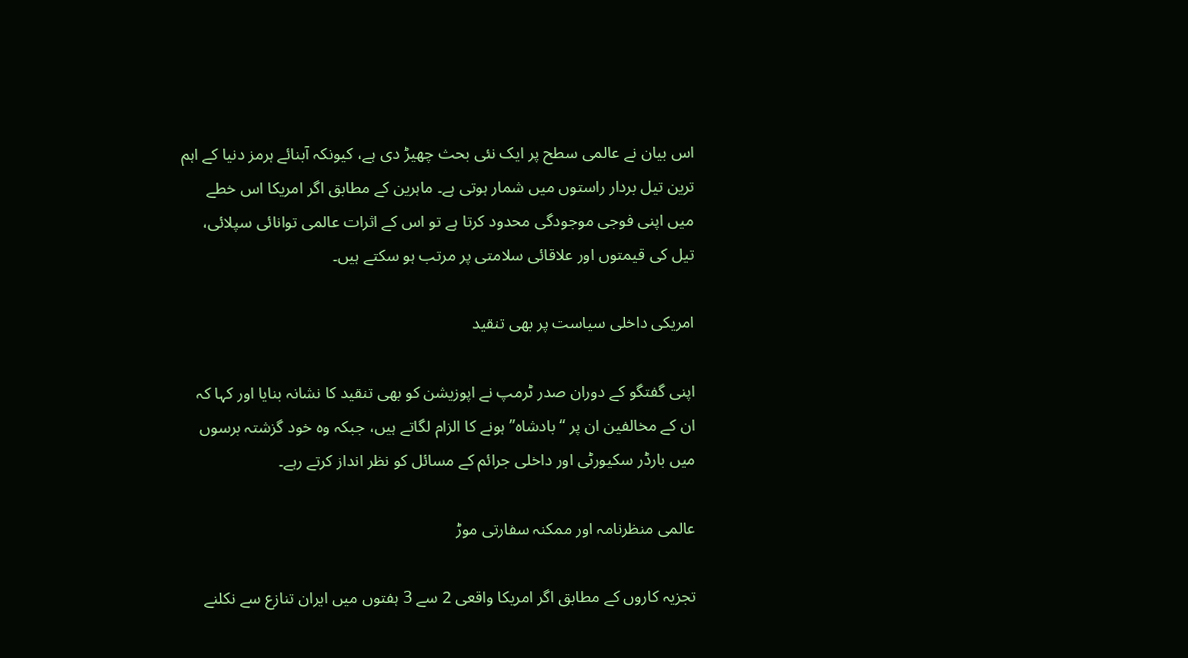اس بیان نے عالمی سطح پر ایک نئی بحث چھیڑ دی ہے، کیونکہ آبنائے ہرمز دنیا کے اہم ترین تیل بردار راستوں میں شمار ہوتی ہے۔ ماہرین کے مطابق اگر امریکا اس خطے میں اپنی فوجی موجودگی محدود کرتا ہے تو اس کے اثرات عالمی توانائی سپلائی، تیل کی قیمتوں اور علاقائی سلامتی پر مرتب ہو سکتے ہیں۔

امریکی داخلی سیاست پر بھی تنقید

اپنی گفتگو کے دوران صدر ٹرمپ نے اپوزیشن کو بھی تنقید کا نشانہ بنایا اور کہا کہ ان کے مخالفین ان پر “بادشاہ” ہونے کا الزام لگاتے ہیں، جبکہ وہ خود گزشتہ برسوں میں بارڈر سکیورٹی اور داخلی جرائم کے مسائل کو نظر انداز کرتے رہے۔

عالمی منظرنامہ اور ممکنہ سفارتی موڑ

تجزیہ کاروں کے مطابق اگر امریکا واقعی 2 سے 3 ہفتوں میں ایران تنازع سے نکلنے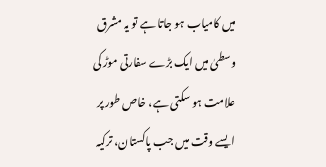میں کامیاب ہو جاتا ہے تو یہ مشرق وسطیٰ میں ایک بڑے سفارتی موڑ کی علامت ہو سکتی ہے، خاص طور پر ایسے وقت میں جب پاکستان، ترکیہ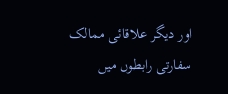اور دیگر علاقائی ممالک سفارتی رابطوں میں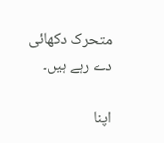متحرک دکھائی دے رہے ہیں۔

اپنا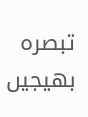تبصرہ بھیجیں